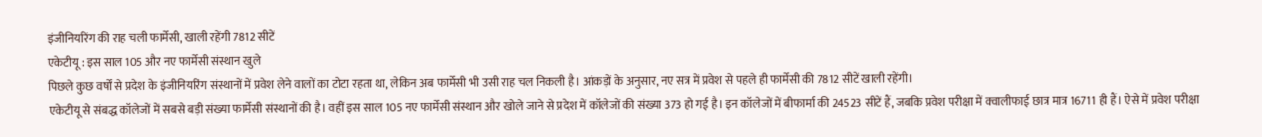इंजीनियरिंग की राह चली फार्मेसी, खाली रहेंगी 7812 सीटें
एकेटीयू : इस साल 105 और नए फार्मेसी संस्थान खुले
पिछले कुछ वर्षों से प्रदेश के इंजीनियरिंग संस्थानों में प्रवेश लेने वालों का टोटा रहता था, लेकिन अब फार्मेसी भी उसी राह चल निकली है। आंकड़ों के अनुसार, नए सत्र में प्रवेश से पहले ही फार्मेसी की 7812 सीटें खाली रहेंगी।
एकेटीयू से संबद्ध कॉलेजों में सबसे बड़ी संख्या फार्मेसी संस्थानों की है। वहीं इस साल 105 नए फार्मेसी संस्थान और खोले जाने से प्रदेश में कॉलेजों की संख्या 373 हो गई है। इन कॉलेजों में बीफार्मा की 24523 सीटें हैं, जबकि प्रवेश परीक्षा में क्वालीफाई छात्र मात्र 16711 ही हैं। ऐसे में प्रवेश परीक्षा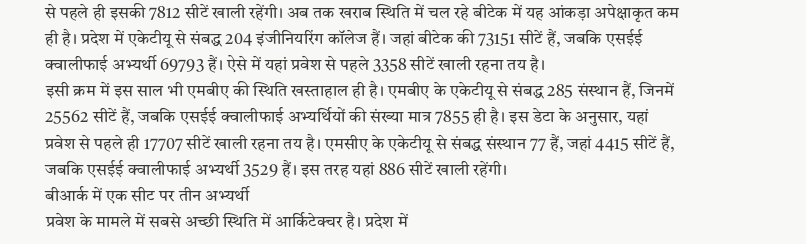से पहले ही इसकी 7812 सीटें खाली रहेंगी। अब तक खराब स्थिति में चल रहे बीटेक में यह आंकड़ा अपेक्षाकृत कम ही है। प्रदेश में एकेटीयू से संबद्ध 204 इंजीनियरिंग कॉलेज हैं। जहां बीटेक की 73151 सीटें हैं, जबकि एसईई क्वालीफाई अभ्यर्थी 69793 हैं। ऐसे में यहां प्रवेश से पहले 3358 सीटें खाली रहना तय है।
इसी क्रम में इस साल भी एमबीए की स्थिति खस्ताहाल ही है। एमबीए के एकेटीयू से संबद्ध 285 संस्थान हैं, जिनमें 25562 सीटें हैं, जबकि एसईई क्वालीफाई अभ्यर्थियों की संख्या मात्र 7855 ही है। इस डेटा के अनुसार, यहां प्रवेश से पहले ही 17707 सीटें खाली रहना तय है। एमसीए के एकेटीयू से संबद्ध संस्थान 77 हैं, जहां 4415 सीटें हैं, जबकि एसईई क्वालीफाई अभ्यर्थी 3529 हैं। इस तरह यहां 886 सीटें खाली रहेंगी।
बीआर्क में एक सीट पर तीन अभ्यर्थी
प्रवेश के मामले में सबसे अच्छी स्थिति में आर्किटेक्चर है। प्रदेश में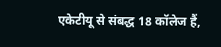एकेटीयू से संबद्ध 18 कॉलेज हैं,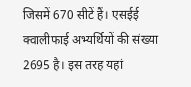जिसमें 670 सीटें हैं। एसईई क्वालीफाई अभ्यर्थियों की संख्या 2695 है। इस तरह यहां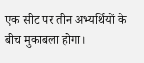एक सीट पर तीन अभ्यर्थियों के बीच मुकाबला होगा।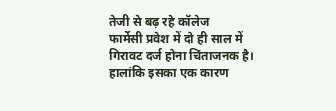तेजी से बढ़ रहे कॉलेज
फार्मेसी प्रवेश में दो ही साल में गिरावट दर्ज होना चिंताजनक है। हालांकि इसका एक कारण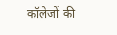कॉलेजों की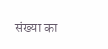संख्या का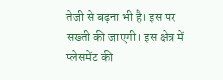तेजी से बढ़ना भी है। इस पर सख्ती की जाएगी। इस क्षेत्र में प्लेसमेंट की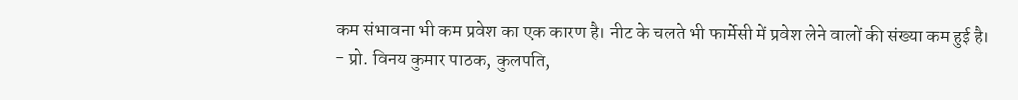कम संभावना भी कम प्रवेश का एक कारण है। नीट के चलते भी फार्मेसी में प्रवेश लेने वालों की संख्या कम हुई है।
- प्रो. विनय कुमार पाठक, कुलपति,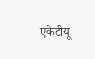एकेटीयू